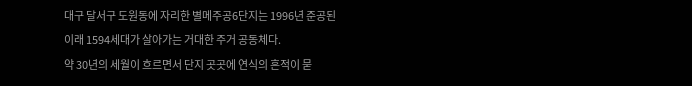대구 달서구 도원동에 자리한 별메주공6단지는 1996년 준공된 이래 1594세대가 살아가는 거대한 주거 공동체다.
약 30년의 세월이 흐르면서 단지 곳곳에 연식의 흔적이 묻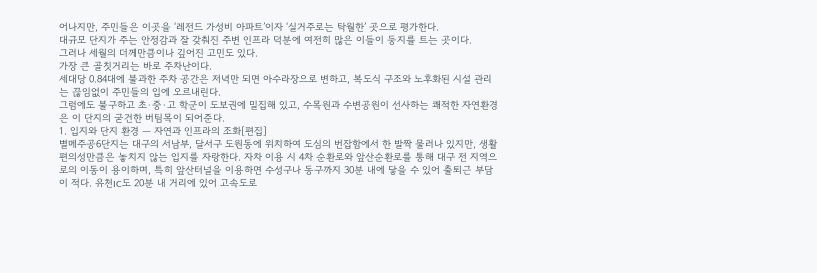어나지만, 주민들은 이곳을 ‘레전드 가성비 아파트’이자 ‘실거주로는 탁월한’ 곳으로 평가한다.
대규모 단지가 주는 안정감과 잘 갖춰진 주변 인프라 덕분에 여전히 많은 이들이 둥지를 트는 곳이다.
그러나 세월의 더께만큼이나 깊어진 고민도 있다.
가장 큰 골칫거리는 바로 주차난이다.
세대당 0.84대에 불과한 주차 공간은 저녁만 되면 아수라장으로 변하고, 복도식 구조와 노후화된 시설 관리는 끊임없이 주민들의 입에 오르내린다.
그럼에도 불구하고 초·중·고 학군이 도보권에 밀집해 있고, 수목원과 수변공원이 선사하는 쾌적한 자연환경은 이 단지의 굳건한 버팀목이 되어준다.
1. 입지와 단지 환경 — 자연과 인프라의 조화[편집]
별메주공6단지는 대구의 서남부, 달서구 도원동에 위치하여 도심의 번잡함에서 한 발짝 물러나 있지만, 생활 편의성만큼은 놓치지 않는 입지를 자랑한다. 자차 이용 시 4차 순환로와 앞산순환로를 통해 대구 전 지역으로의 이동이 용이하며, 특히 앞산터널을 이용하면 수성구나 동구까지 30분 내에 닿을 수 있어 출퇴근 부담이 적다. 유천IC도 20분 내 거리에 있어 고속도로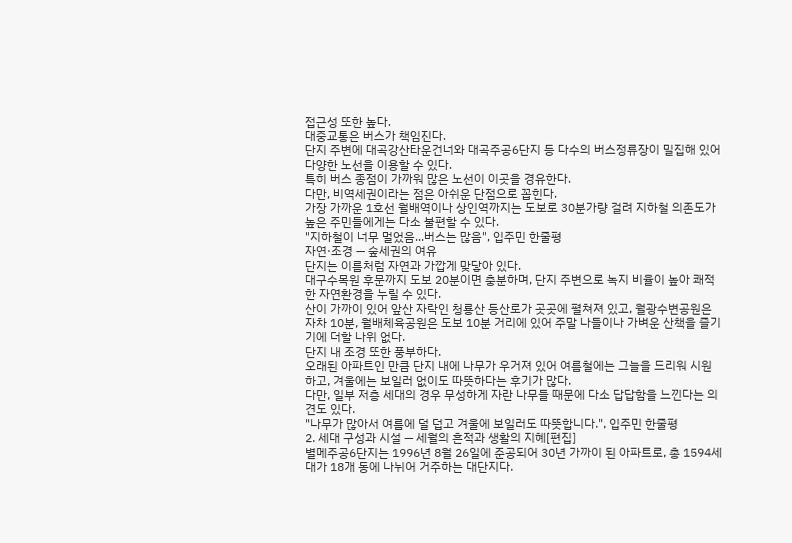접근성 또한 높다.
대중교통은 버스가 책임진다.
단지 주변에 대곡강산타운건너와 대곡주공6단지 등 다수의 버스정류장이 밀집해 있어 다양한 노선을 이용할 수 있다.
특히 버스 종점이 가까워 많은 노선이 이곳을 경유한다.
다만, 비역세권이라는 점은 아쉬운 단점으로 꼽힌다.
가장 가까운 1호선 월배역이나 상인역까지는 도보로 30분가량 걸려 지하철 의존도가 높은 주민들에게는 다소 불편할 수 있다.
"지하철이 너무 멀었음...버스는 많음", 입주민 한줄평
자연·조경 — 숲세권의 여유
단지는 이름처럼 자연과 가깝게 맞닿아 있다.
대구수목원 후문까지 도보 20분이면 충분하며, 단지 주변으로 녹지 비율이 높아 쾌적한 자연환경을 누릴 수 있다.
산이 가까이 있어 앞산 자락인 청룡산 등산로가 곳곳에 펼쳐져 있고, 월광수변공원은 자차 10분, 월배체육공원은 도보 10분 거리에 있어 주말 나들이나 가벼운 산책을 즐기기에 더할 나위 없다.
단지 내 조경 또한 풍부하다.
오래된 아파트인 만큼 단지 내에 나무가 우거져 있어 여름철에는 그늘을 드리워 시원하고, 겨울에는 보일러 없이도 따뜻하다는 후기가 많다.
다만, 일부 저층 세대의 경우 무성하게 자란 나무들 때문에 다소 답답함을 느낀다는 의견도 있다.
"나무가 많아서 여름에 덜 덥고 겨울에 보일러도 따뜻합니다.", 입주민 한줄평
2. 세대 구성과 시설 — 세월의 흔적과 생활의 지혜[편집]
별메주공6단지는 1996년 8월 26일에 준공되어 30년 가까이 된 아파트로, 총 1594세대가 18개 동에 나뉘어 거주하는 대단지다.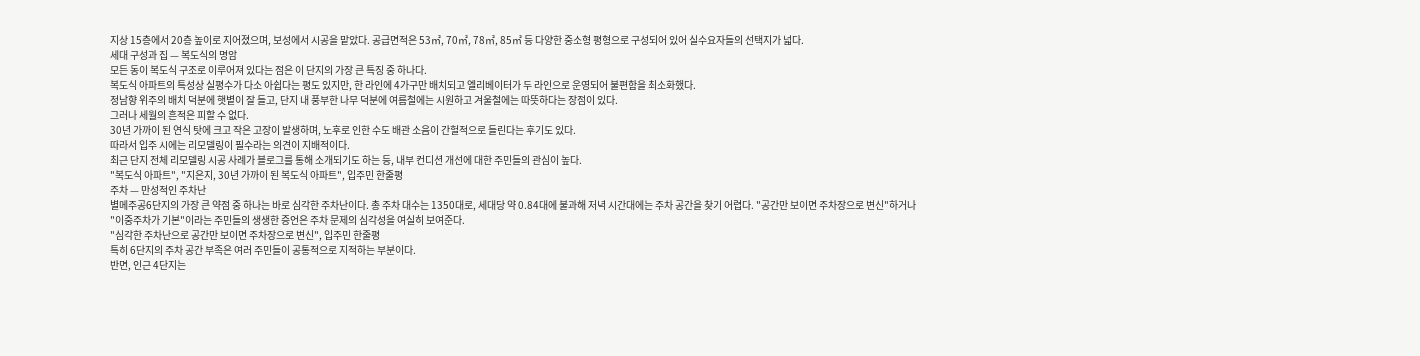지상 15층에서 20층 높이로 지어졌으며, 보성에서 시공을 맡았다. 공급면적은 53㎡, 70㎡, 78㎡, 85㎡ 등 다양한 중소형 평형으로 구성되어 있어 실수요자들의 선택지가 넓다.
세대 구성과 집 — 복도식의 명암
모든 동이 복도식 구조로 이루어져 있다는 점은 이 단지의 가장 큰 특징 중 하나다.
복도식 아파트의 특성상 실평수가 다소 아쉽다는 평도 있지만, 한 라인에 4가구만 배치되고 엘리베이터가 두 라인으로 운영되어 불편함을 최소화했다.
정남향 위주의 배치 덕분에 햇볕이 잘 들고, 단지 내 풍부한 나무 덕분에 여름철에는 시원하고 겨울철에는 따뜻하다는 장점이 있다.
그러나 세월의 흔적은 피할 수 없다.
30년 가까이 된 연식 탓에 크고 작은 고장이 발생하며, 노후로 인한 수도 배관 소음이 간헐적으로 들린다는 후기도 있다.
따라서 입주 시에는 리모델링이 필수라는 의견이 지배적이다.
최근 단지 전체 리모델링 시공 사례가 블로그를 통해 소개되기도 하는 등, 내부 컨디션 개선에 대한 주민들의 관심이 높다.
"복도식 아파트", "지은지, 30년 가까이 된 복도식 아파트", 입주민 한줄평
주차 — 만성적인 주차난
별메주공6단지의 가장 큰 약점 중 하나는 바로 심각한 주차난이다. 총 주차 대수는 1350대로, 세대당 약 0.84대에 불과해 저녁 시간대에는 주차 공간을 찾기 어렵다. "공간만 보이면 주차장으로 변신"하거나 "이중주차가 기본"이라는 주민들의 생생한 증언은 주차 문제의 심각성을 여실히 보여준다.
"심각한 주차난으로 공간만 보이면 주차장으로 변신", 입주민 한줄평
특히 6단지의 주차 공간 부족은 여러 주민들이 공통적으로 지적하는 부분이다.
반면, 인근 4단지는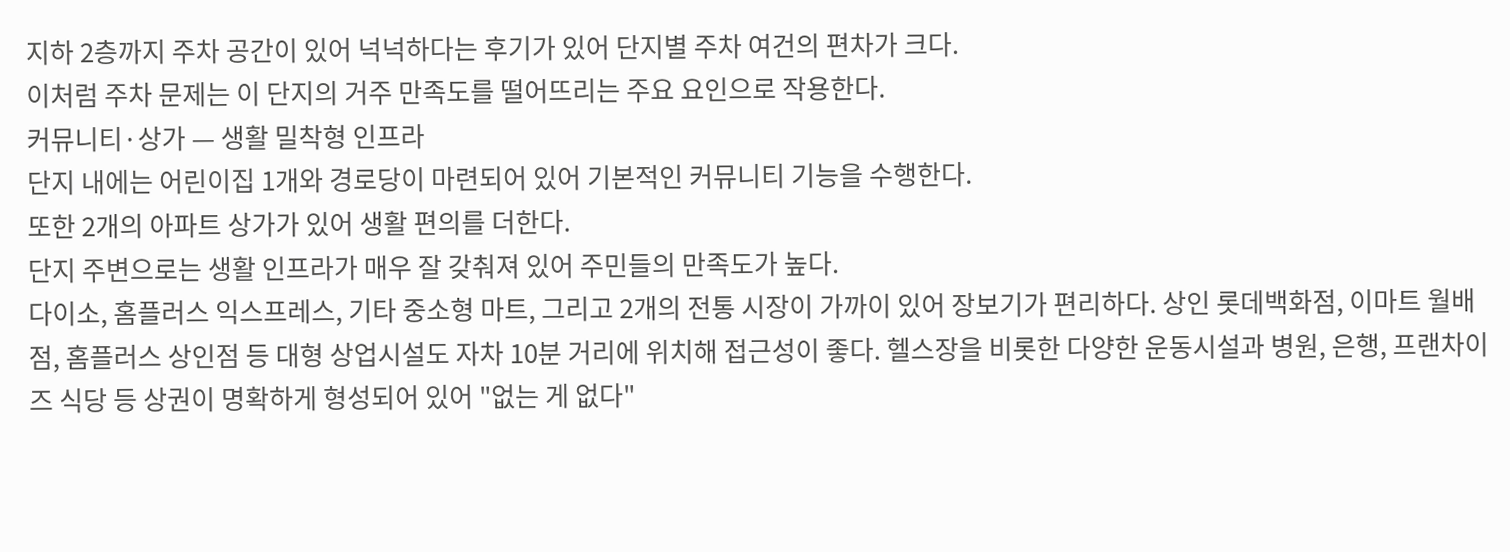지하 2층까지 주차 공간이 있어 넉넉하다는 후기가 있어 단지별 주차 여건의 편차가 크다.
이처럼 주차 문제는 이 단지의 거주 만족도를 떨어뜨리는 주요 요인으로 작용한다.
커뮤니티·상가 — 생활 밀착형 인프라
단지 내에는 어린이집 1개와 경로당이 마련되어 있어 기본적인 커뮤니티 기능을 수행한다.
또한 2개의 아파트 상가가 있어 생활 편의를 더한다.
단지 주변으로는 생활 인프라가 매우 잘 갖춰져 있어 주민들의 만족도가 높다.
다이소, 홈플러스 익스프레스, 기타 중소형 마트, 그리고 2개의 전통 시장이 가까이 있어 장보기가 편리하다. 상인 롯데백화점, 이마트 월배점, 홈플러스 상인점 등 대형 상업시설도 자차 10분 거리에 위치해 접근성이 좋다. 헬스장을 비롯한 다양한 운동시설과 병원, 은행, 프랜차이즈 식당 등 상권이 명확하게 형성되어 있어 "없는 게 없다"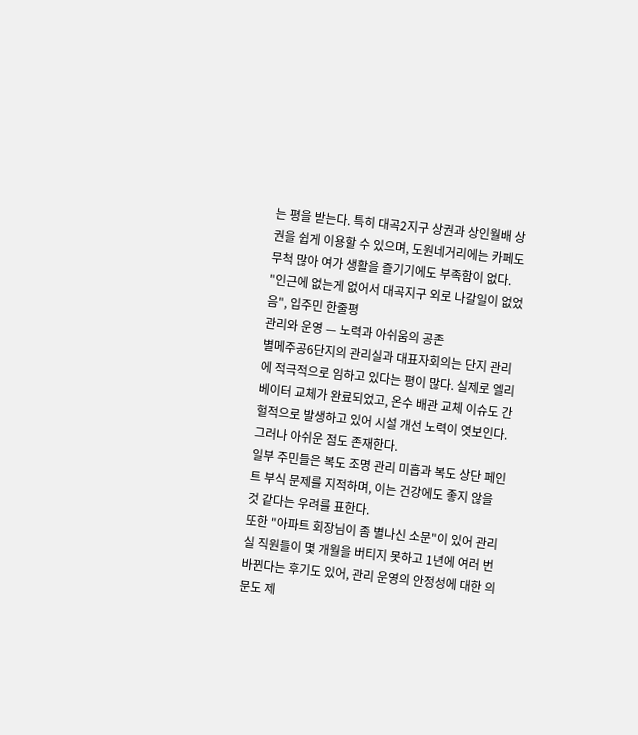는 평을 받는다. 특히 대곡2지구 상권과 상인월배 상권을 쉽게 이용할 수 있으며, 도원네거리에는 카페도 무척 많아 여가 생활을 즐기기에도 부족함이 없다.
"인근에 없는게 없어서 대곡지구 외로 나갈일이 없었음", 입주민 한줄평
관리와 운영 — 노력과 아쉬움의 공존
별메주공6단지의 관리실과 대표자회의는 단지 관리에 적극적으로 임하고 있다는 평이 많다. 실제로 엘리베이터 교체가 완료되었고, 온수 배관 교체 이슈도 간헐적으로 발생하고 있어 시설 개선 노력이 엿보인다.
그러나 아쉬운 점도 존재한다.
일부 주민들은 복도 조명 관리 미흡과 복도 상단 페인트 부식 문제를 지적하며, 이는 건강에도 좋지 않을 것 같다는 우려를 표한다.
또한 "아파트 회장님이 좀 별나신 소문"이 있어 관리실 직원들이 몇 개월을 버티지 못하고 1년에 여러 번 바뀐다는 후기도 있어, 관리 운영의 안정성에 대한 의문도 제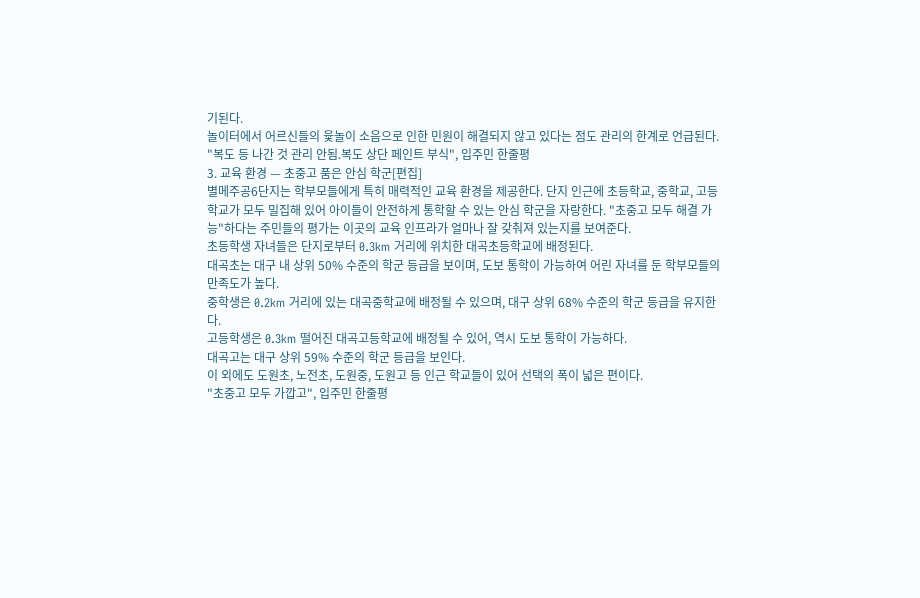기된다.
놀이터에서 어르신들의 윷놀이 소음으로 인한 민원이 해결되지 않고 있다는 점도 관리의 한계로 언급된다.
"복도 등 나간 것 관리 안됨.복도 상단 페인트 부식", 입주민 한줄평
3. 교육 환경 — 초중고 품은 안심 학군[편집]
별메주공6단지는 학부모들에게 특히 매력적인 교육 환경을 제공한다. 단지 인근에 초등학교, 중학교, 고등학교가 모두 밀집해 있어 아이들이 안전하게 통학할 수 있는 안심 학군을 자랑한다. "초중고 모두 해결 가능"하다는 주민들의 평가는 이곳의 교육 인프라가 얼마나 잘 갖춰져 있는지를 보여준다.
초등학생 자녀들은 단지로부터 0.3km 거리에 위치한 대곡초등학교에 배정된다.
대곡초는 대구 내 상위 50% 수준의 학군 등급을 보이며, 도보 통학이 가능하여 어린 자녀를 둔 학부모들의 만족도가 높다.
중학생은 0.2km 거리에 있는 대곡중학교에 배정될 수 있으며, 대구 상위 68% 수준의 학군 등급을 유지한다.
고등학생은 0.3km 떨어진 대곡고등학교에 배정될 수 있어, 역시 도보 통학이 가능하다.
대곡고는 대구 상위 59% 수준의 학군 등급을 보인다.
이 외에도 도원초, 노전초, 도원중, 도원고 등 인근 학교들이 있어 선택의 폭이 넓은 편이다.
"초중고 모두 가깝고", 입주민 한줄평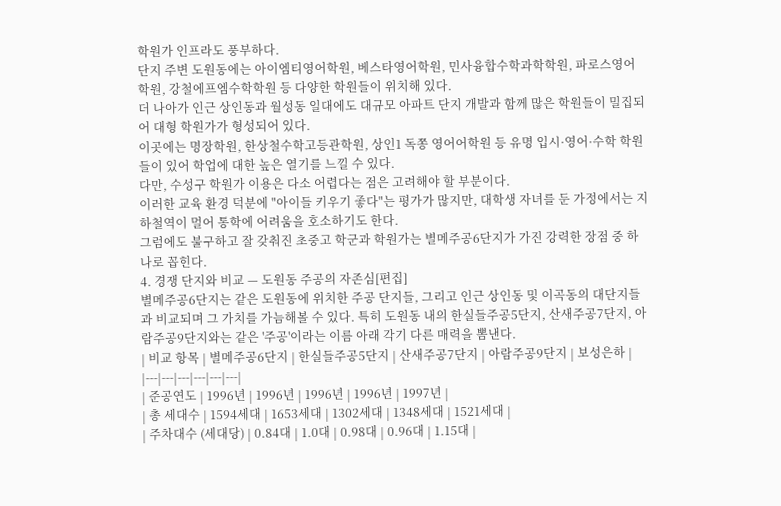학원가 인프라도 풍부하다.
단지 주변 도원동에는 아이엠티영어학원, 베스타영어학원, 민사융합수학과학학원, 파로스영어학원, 강철에프엠수학학원 등 다양한 학원들이 위치해 있다.
더 나아가 인근 상인동과 월성동 일대에도 대규모 아파트 단지 개발과 함께 많은 학원들이 밀집되어 대형 학원가가 형성되어 있다.
이곳에는 명장학원, 한상철수학고등관학원, 상인1 독쫑 영어어학원 등 유명 입시·영어·수학 학원들이 있어 학업에 대한 높은 열기를 느낄 수 있다.
다만, 수성구 학원가 이용은 다소 어렵다는 점은 고려해야 할 부분이다.
이러한 교육 환경 덕분에 "아이들 키우기 좋다"는 평가가 많지만, 대학생 자녀를 둔 가정에서는 지하철역이 멀어 통학에 어려움을 호소하기도 한다.
그럼에도 불구하고 잘 갖춰진 초중고 학군과 학원가는 별메주공6단지가 가진 강력한 장점 중 하나로 꼽힌다.
4. 경쟁 단지와 비교 — 도원동 주공의 자존심[편집]
별메주공6단지는 같은 도원동에 위치한 주공 단지들, 그리고 인근 상인동 및 이곡동의 대단지들과 비교되며 그 가치를 가늠해볼 수 있다. 특히 도원동 내의 한실들주공5단지, 산새주공7단지, 아람주공9단지와는 같은 '주공'이라는 이름 아래 각기 다른 매력을 뽐낸다.
| 비교 항목 | 별메주공6단지 | 한실들주공5단지 | 산새주공7단지 | 아람주공9단지 | 보성은하 |
|---|---|---|---|---|---|
| 준공연도 | 1996년 | 1996년 | 1996년 | 1996년 | 1997년 |
| 총 세대수 | 1594세대 | 1653세대 | 1302세대 | 1348세대 | 1521세대 |
| 주차대수 (세대당) | 0.84대 | 1.0대 | 0.98대 | 0.96대 | 1.15대 |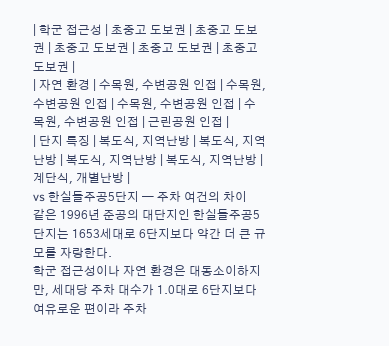| 학군 접근성 | 초중고 도보권 | 초중고 도보권 | 초중고 도보권 | 초중고 도보권 | 초중고 도보권 |
| 자연 환경 | 수목원, 수변공원 인접 | 수목원, 수변공원 인접 | 수목원, 수변공원 인접 | 수목원, 수변공원 인접 | 근린공원 인접 |
| 단지 특징 | 복도식, 지역난방 | 복도식, 지역난방 | 복도식, 지역난방 | 복도식, 지역난방 | 계단식, 개별난방 |
vs 한실들주공5단지 — 주차 여건의 차이
같은 1996년 준공의 대단지인 한실들주공5단지는 1653세대로 6단지보다 약간 더 큰 규모를 자랑한다.
학군 접근성이나 자연 환경은 대동소이하지만, 세대당 주차 대수가 1.0대로 6단지보다 여유로운 편이라 주차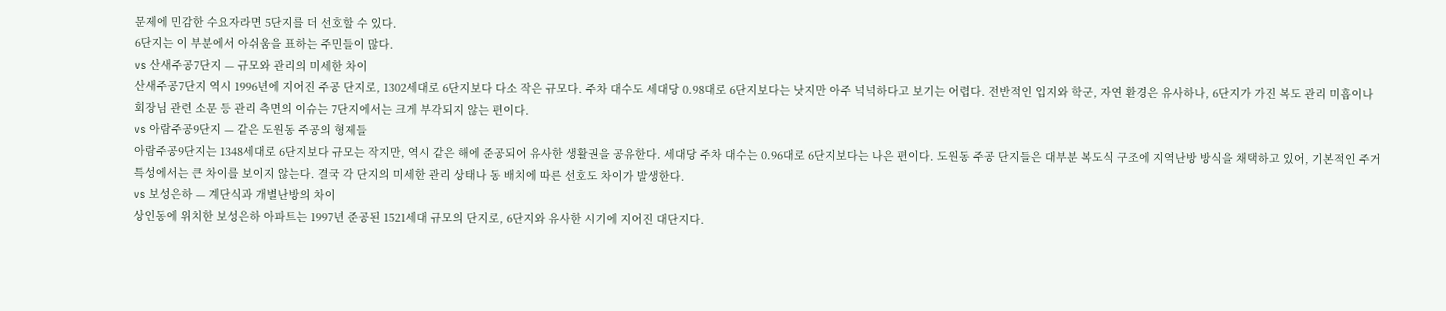문제에 민감한 수요자라면 5단지를 더 선호할 수 있다.
6단지는 이 부분에서 아쉬움을 표하는 주민들이 많다.
vs 산새주공7단지 — 규모와 관리의 미세한 차이
산새주공7단지 역시 1996년에 지어진 주공 단지로, 1302세대로 6단지보다 다소 작은 규모다. 주차 대수도 세대당 0.98대로 6단지보다는 낫지만 아주 넉넉하다고 보기는 어렵다. 전반적인 입지와 학군, 자연 환경은 유사하나, 6단지가 가진 복도 관리 미흡이나 회장님 관련 소문 등 관리 측면의 이슈는 7단지에서는 크게 부각되지 않는 편이다.
vs 아람주공9단지 — 같은 도원동 주공의 형제들
아람주공9단지는 1348세대로 6단지보다 규모는 작지만, 역시 같은 해에 준공되어 유사한 생활권을 공유한다. 세대당 주차 대수는 0.96대로 6단지보다는 나은 편이다. 도원동 주공 단지들은 대부분 복도식 구조에 지역난방 방식을 채택하고 있어, 기본적인 주거 특성에서는 큰 차이를 보이지 않는다. 결국 각 단지의 미세한 관리 상태나 동 배치에 따른 선호도 차이가 발생한다.
vs 보성은하 — 계단식과 개별난방의 차이
상인동에 위치한 보성은하 아파트는 1997년 준공된 1521세대 규모의 단지로, 6단지와 유사한 시기에 지어진 대단지다.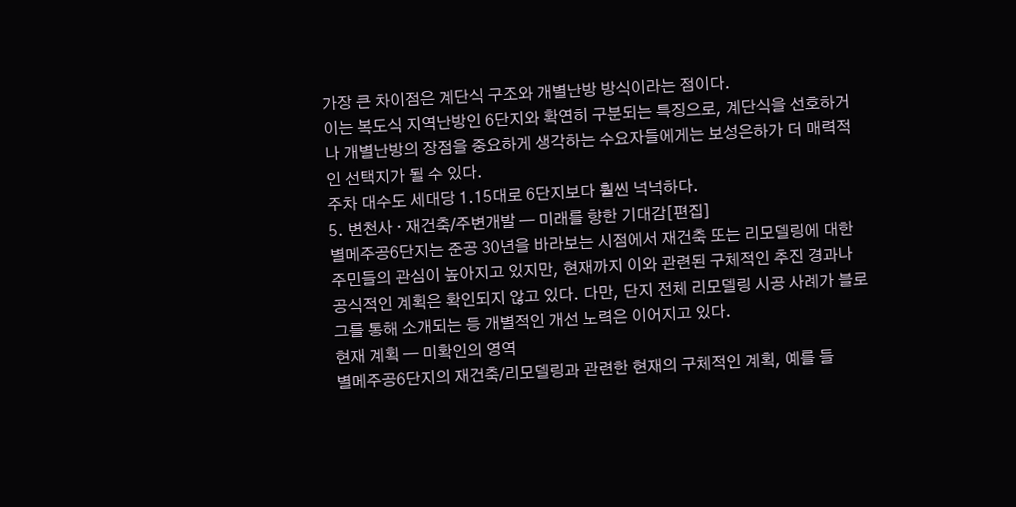가장 큰 차이점은 계단식 구조와 개별난방 방식이라는 점이다.
이는 복도식 지역난방인 6단지와 확연히 구분되는 특징으로, 계단식을 선호하거나 개별난방의 장점을 중요하게 생각하는 수요자들에게는 보성은하가 더 매력적인 선택지가 될 수 있다.
주차 대수도 세대당 1.15대로 6단지보다 훨씬 넉넉하다.
5. 변천사 · 재건축/주변개발 — 미래를 향한 기대감[편집]
별메주공6단지는 준공 30년을 바라보는 시점에서 재건축 또는 리모델링에 대한 주민들의 관심이 높아지고 있지만, 현재까지 이와 관련된 구체적인 추진 경과나 공식적인 계획은 확인되지 않고 있다. 다만, 단지 전체 리모델링 시공 사례가 블로그를 통해 소개되는 등 개별적인 개선 노력은 이어지고 있다.
현재 계획 — 미확인의 영역
별메주공6단지의 재건축/리모델링과 관련한 현재의 구체적인 계획, 예를 들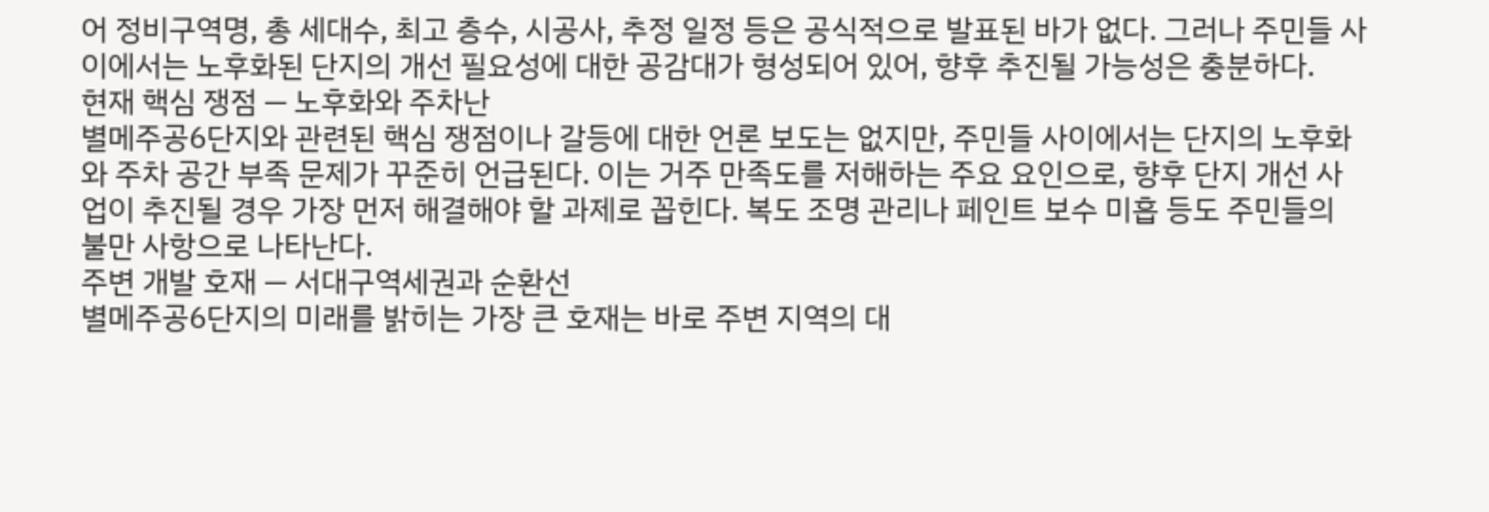어 정비구역명, 총 세대수, 최고 층수, 시공사, 추정 일정 등은 공식적으로 발표된 바가 없다. 그러나 주민들 사이에서는 노후화된 단지의 개선 필요성에 대한 공감대가 형성되어 있어, 향후 추진될 가능성은 충분하다.
현재 핵심 쟁점 — 노후화와 주차난
별메주공6단지와 관련된 핵심 쟁점이나 갈등에 대한 언론 보도는 없지만, 주민들 사이에서는 단지의 노후화와 주차 공간 부족 문제가 꾸준히 언급된다. 이는 거주 만족도를 저해하는 주요 요인으로, 향후 단지 개선 사업이 추진될 경우 가장 먼저 해결해야 할 과제로 꼽힌다. 복도 조명 관리나 페인트 보수 미흡 등도 주민들의 불만 사항으로 나타난다.
주변 개발 호재 — 서대구역세권과 순환선
별메주공6단지의 미래를 밝히는 가장 큰 호재는 바로 주변 지역의 대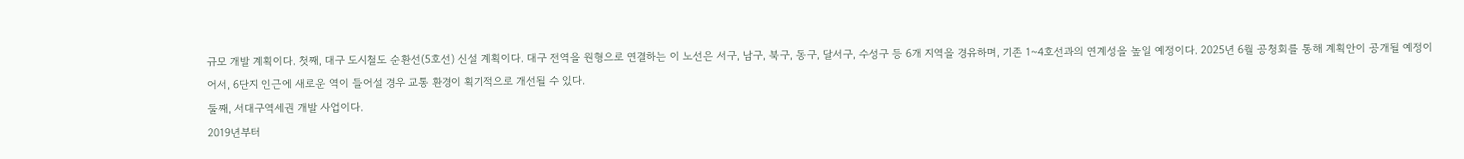규모 개발 계획이다. 첫째, 대구 도시철도 순환선(5호선) 신설 계획이다. 대구 전역을 원형으로 연결하는 이 노선은 서구, 남구, 북구, 동구, 달서구, 수성구 등 6개 지역을 경유하며, 기존 1~4호선과의 연계성을 높일 예정이다. 2025년 6월 공청회를 통해 계획안이 공개될 예정이어서, 6단지 인근에 새로운 역이 들어설 경우 교통 환경이 획기적으로 개선될 수 있다.
둘째, 서대구역세권 개발 사업이다.
2019년부터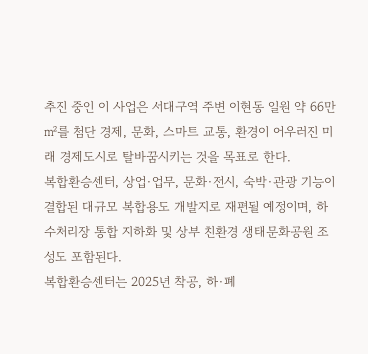추진 중인 이 사업은 서대구역 주변 이현동 일원 약 66만㎡를 첨단 경제, 문화, 스마트 교통, 환경이 어우러진 미래 경제도시로 탈바꿈시키는 것을 목표로 한다.
복합환승센터, 상업·업무, 문화·전시, 숙박·관광 기능이 결합된 대규모 복합용도 개발지로 재편될 예정이며, 하수처리장 통합 지하화 및 상부 친환경 생태문화공원 조성도 포함된다.
복합환승센터는 2025년 착공, 하·폐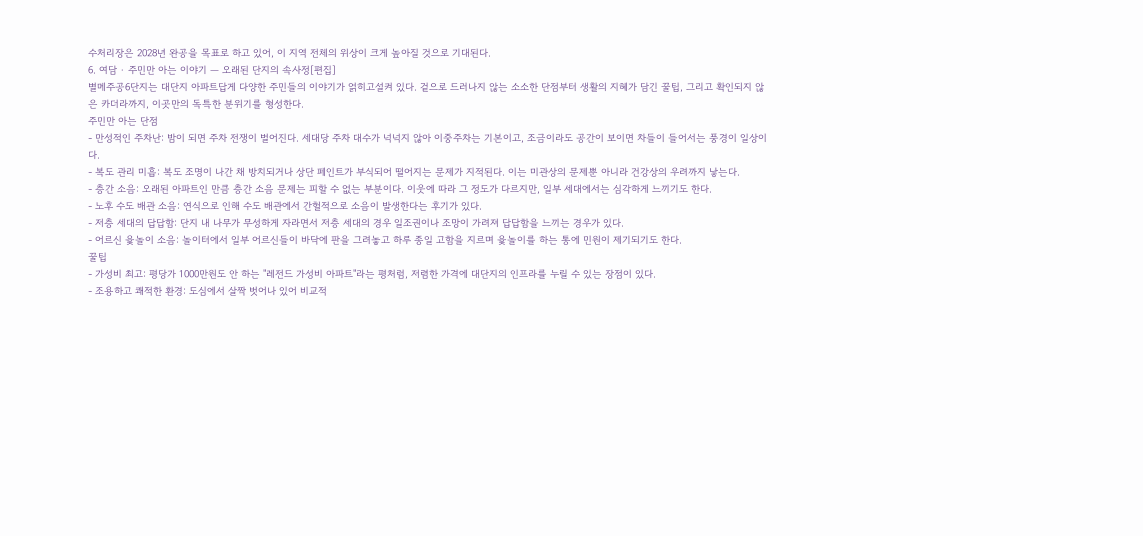수처리장은 2028년 완공을 목표로 하고 있어, 이 지역 전체의 위상이 크게 높아질 것으로 기대된다.
6. 여담 · 주민만 아는 이야기 — 오래된 단지의 속사정[편집]
별메주공6단지는 대단지 아파트답게 다양한 주민들의 이야기가 얽히고설켜 있다. 겉으로 드러나지 않는 소소한 단점부터 생활의 지혜가 담긴 꿀팁, 그리고 확인되지 않은 카더라까지, 이곳만의 독특한 분위기를 형성한다.
주민만 아는 단점
- 만성적인 주차난: 밤이 되면 주차 전쟁이 벌어진다. 세대당 주차 대수가 넉넉지 않아 이중주차는 기본이고, 조금이라도 공간이 보이면 차들이 들어서는 풍경이 일상이다.
- 복도 관리 미흡: 복도 조명이 나간 채 방치되거나 상단 페인트가 부식되어 떨어지는 문제가 지적된다. 이는 미관상의 문제뿐 아니라 건강상의 우려까지 낳는다.
- 층간 소음: 오래된 아파트인 만큼 층간 소음 문제는 피할 수 없는 부분이다. 이웃에 따라 그 정도가 다르지만, 일부 세대에서는 심각하게 느끼기도 한다.
- 노후 수도 배관 소음: 연식으로 인해 수도 배관에서 간헐적으로 소음이 발생한다는 후기가 있다.
- 저층 세대의 답답함: 단지 내 나무가 무성하게 자라면서 저층 세대의 경우 일조권이나 조망이 가려져 답답함을 느끼는 경우가 있다.
- 어르신 윷놀이 소음: 놀이터에서 일부 어르신들이 바닥에 판을 그려놓고 하루 종일 고함을 지르며 윷놀이를 하는 통에 민원이 제기되기도 한다.
꿀팁
- 가성비 최고: 평당가 1000만원도 안 하는 "레전드 가성비 아파트"라는 평처럼, 저렴한 가격에 대단지의 인프라를 누릴 수 있는 장점이 있다.
- 조용하고 쾌적한 환경: 도심에서 살짝 벗어나 있어 비교적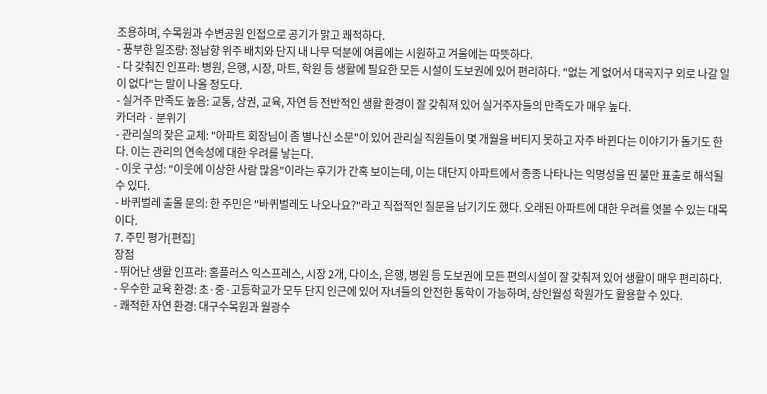조용하며, 수목원과 수변공원 인접으로 공기가 맑고 쾌적하다.
- 풍부한 일조량: 정남향 위주 배치와 단지 내 나무 덕분에 여름에는 시원하고 겨울에는 따뜻하다.
- 다 갖춰진 인프라: 병원, 은행, 시장, 마트, 학원 등 생활에 필요한 모든 시설이 도보권에 있어 편리하다. "없는 게 없어서 대곡지구 외로 나갈 일이 없다"는 말이 나올 정도다.
- 실거주 만족도 높음: 교통, 상권, 교육, 자연 등 전반적인 생활 환경이 잘 갖춰져 있어 실거주자들의 만족도가 매우 높다.
카더라 · 분위기
- 관리실의 잦은 교체: "아파트 회장님이 좀 별나신 소문"이 있어 관리실 직원들이 몇 개월을 버티지 못하고 자주 바뀐다는 이야기가 돌기도 한다. 이는 관리의 연속성에 대한 우려를 낳는다.
- 이웃 구성: "이웃에 이상한 사람 많음"이라는 후기가 간혹 보이는데, 이는 대단지 아파트에서 종종 나타나는 익명성을 띤 불만 표출로 해석될 수 있다.
- 바퀴벌레 출몰 문의: 한 주민은 "바퀴벌레도 나오나요?"라고 직접적인 질문을 남기기도 했다. 오래된 아파트에 대한 우려를 엿볼 수 있는 대목이다.
7. 주민 평가[편집]
장점
- 뛰어난 생활 인프라: 홈플러스 익스프레스, 시장 2개, 다이소, 은행, 병원 등 도보권에 모든 편의시설이 잘 갖춰져 있어 생활이 매우 편리하다.
- 우수한 교육 환경: 초·중·고등학교가 모두 단지 인근에 있어 자녀들의 안전한 통학이 가능하며, 상인월성 학원가도 활용할 수 있다.
- 쾌적한 자연 환경: 대구수목원과 월광수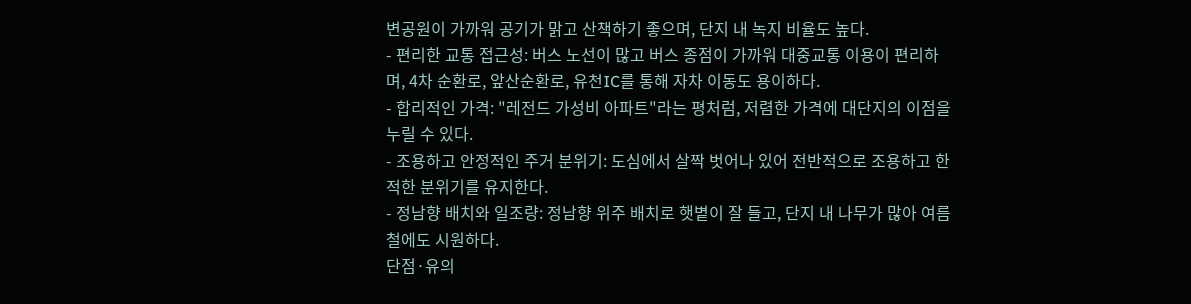변공원이 가까워 공기가 맑고 산책하기 좋으며, 단지 내 녹지 비율도 높다.
- 편리한 교통 접근성: 버스 노선이 많고 버스 종점이 가까워 대중교통 이용이 편리하며, 4차 순환로, 앞산순환로, 유천IC를 통해 자차 이동도 용이하다.
- 합리적인 가격: "레전드 가성비 아파트"라는 평처럼, 저렴한 가격에 대단지의 이점을 누릴 수 있다.
- 조용하고 안정적인 주거 분위기: 도심에서 살짝 벗어나 있어 전반적으로 조용하고 한적한 분위기를 유지한다.
- 정남향 배치와 일조량: 정남향 위주 배치로 햇볕이 잘 들고, 단지 내 나무가 많아 여름철에도 시원하다.
단점·유의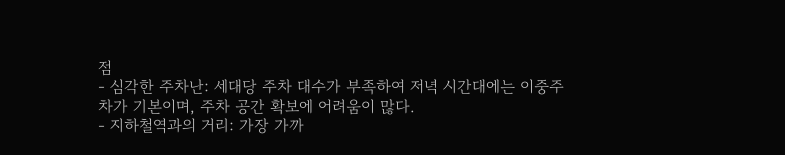점
- 심각한 주차난: 세대당 주차 대수가 부족하여 저녁 시간대에는 이중주차가 기본이며, 주차 공간 확보에 어려움이 많다.
- 지하철역과의 거리: 가장 가까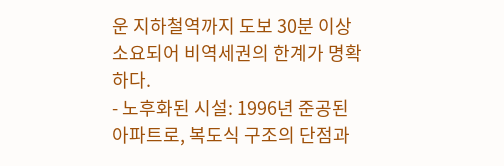운 지하철역까지 도보 30분 이상 소요되어 비역세권의 한계가 명확하다.
- 노후화된 시설: 1996년 준공된 아파트로, 복도식 구조의 단점과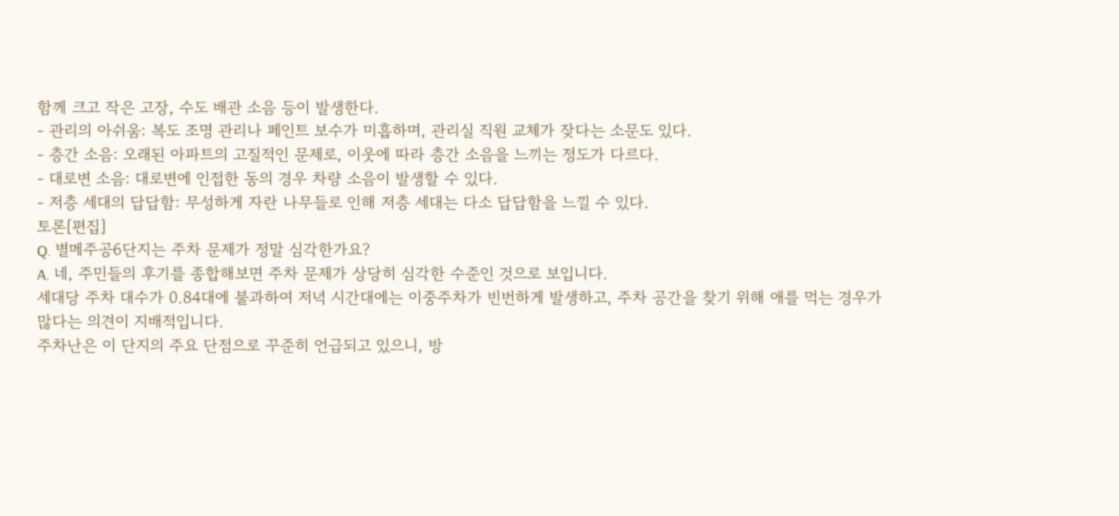함께 크고 작은 고장, 수도 배관 소음 등이 발생한다.
- 관리의 아쉬움: 복도 조명 관리나 페인트 보수가 미흡하며, 관리실 직원 교체가 잦다는 소문도 있다.
- 층간 소음: 오래된 아파트의 고질적인 문제로, 이웃에 따라 층간 소음을 느끼는 정도가 다르다.
- 대로변 소음: 대로변에 인접한 동의 경우 차량 소음이 발생할 수 있다.
- 저층 세대의 답답함: 무성하게 자란 나무들로 인해 저층 세대는 다소 답답함을 느낄 수 있다.
토론[편집]
Q. 별메주공6단지는 주차 문제가 정말 심각한가요?
A. 네, 주민들의 후기를 종합해보면 주차 문제가 상당히 심각한 수준인 것으로 보입니다.
세대당 주차 대수가 0.84대에 불과하여 저녁 시간대에는 이중주차가 빈번하게 발생하고, 주차 공간을 찾기 위해 애를 먹는 경우가 많다는 의견이 지배적입니다.
주차난은 이 단지의 주요 단점으로 꾸준히 언급되고 있으니, 방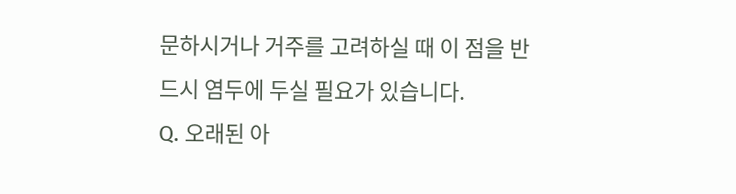문하시거나 거주를 고려하실 때 이 점을 반드시 염두에 두실 필요가 있습니다.
Q. 오래된 아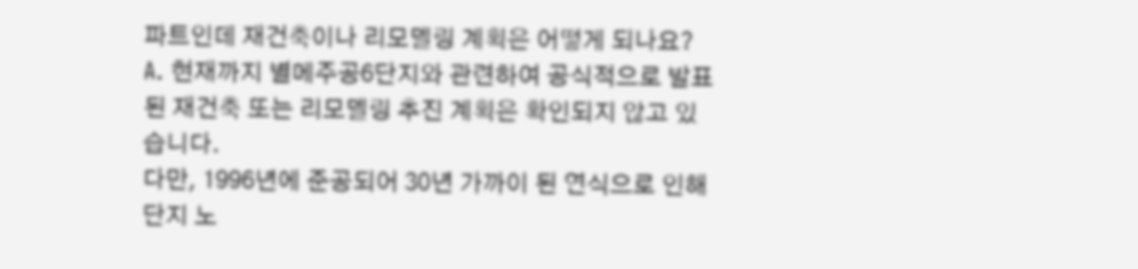파트인데 재건축이나 리모델링 계획은 어떻게 되나요?
A. 현재까지 별메주공6단지와 관련하여 공식적으로 발표된 재건축 또는 리모델링 추진 계획은 확인되지 않고 있습니다.
다만, 1996년에 준공되어 30년 가까이 된 연식으로 인해 단지 노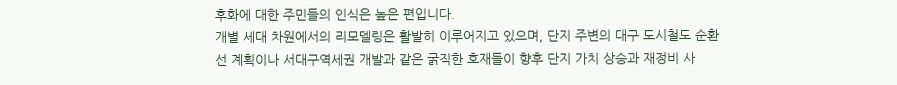후화에 대한 주민들의 인식은 높은 편입니다.
개별 세대 차원에서의 리모델링은 활발히 이루어지고 있으며, 단지 주변의 대구 도시철도 순환선 계획이나 서대구역세권 개발과 같은 굵직한 호재들이 향후 단지 가치 상승과 재정비 사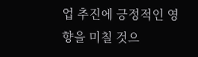업 추진에 긍정적인 영향을 미칠 것으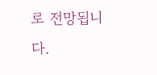로 전망됩니다.